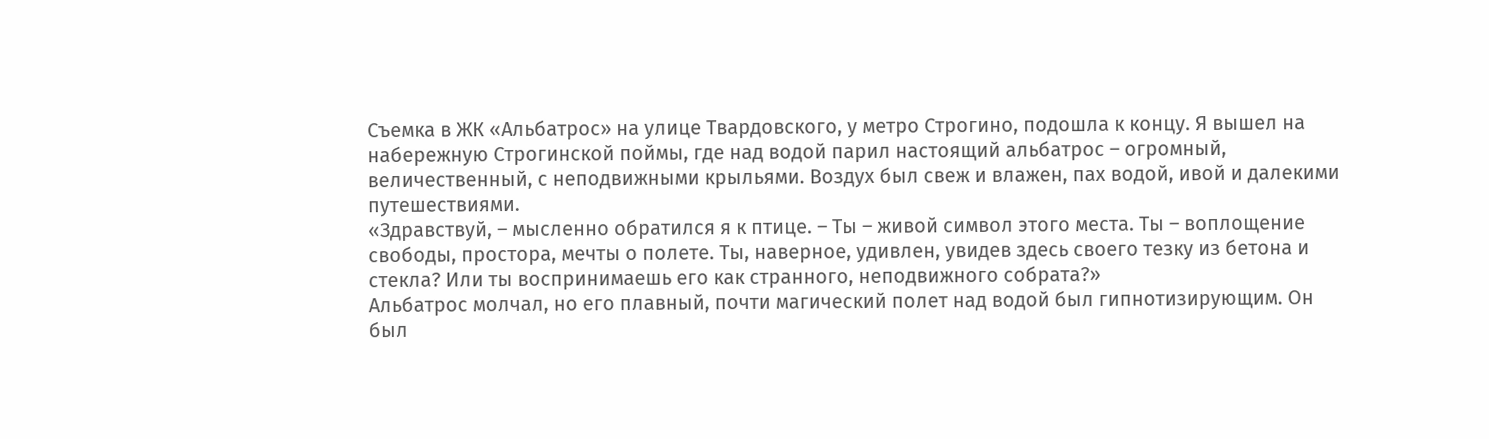Съемка в ЖК «Альбатрос» на улице Твардовского, у метро Строгино, подошла к концу. Я вышел на набережную Строгинской поймы, где над водой парил настоящий альбатрос – огромный, величественный, с неподвижными крыльями. Воздух был свеж и влажен, пах водой, ивой и далекими путешествиями.
«Здравствуй, – мысленно обратился я к птице. – Ты – живой символ этого места. Ты – воплощение свободы, простора, мечты о полете. Ты, наверное, удивлен, увидев здесь своего тезку из бетона и стекла? Или ты воспринимаешь его как странного, неподвижного собрата?»
Альбатрос молчал, но его плавный, почти магический полет над водой был гипнотизирующим. Он был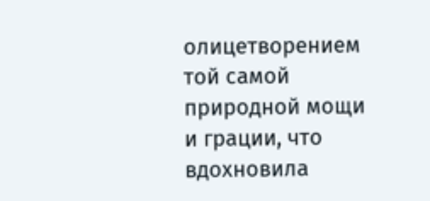олицетворением той самой природной мощи и грации, что вдохновила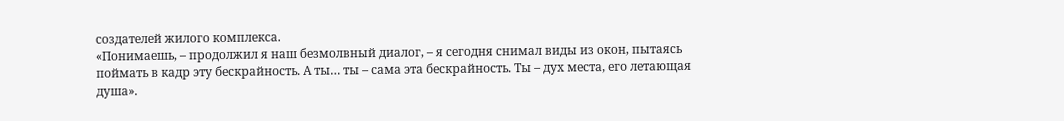создателей жилого комплекса.
«Понимаешь, – продолжил я наш безмолвный диалог, – я сегодня снимал виды из окон, пытаясь поймать в кадр эту бескрайность. А ты… ты – сама эта бескрайность. Ты – дух места, его летающая душа».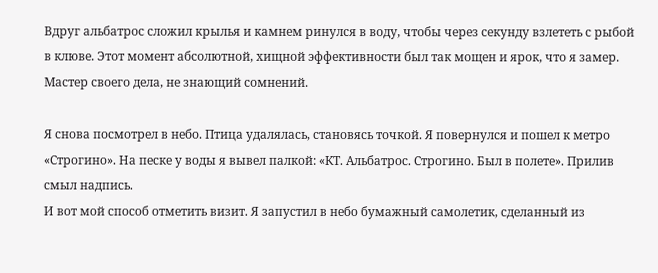Вдруг альбатрос сложил крылья и камнем ринулся в воду, чтобы через секунду взлететь с рыбой в клюве. Этот момент абсолютной, хищной эффективности был так мощен и ярок, что я замер. Мастер своего дела, не знающий сомнений.

Я снова посмотрел в небо. Птица удалялась, становясь точкой. Я повернулся и пошел к метро «Строгино». На песке у воды я вывел палкой: «КТ. Альбатрос. Строгино. Был в полете». Прилив смыл надпись.
И вот мой способ отметить визит. Я запустил в небо бумажный самолетик, сделанный из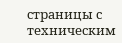страницы с техническим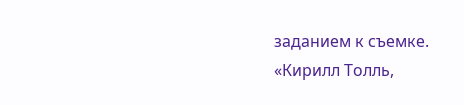заданием к съемке. «Кирилл Толль,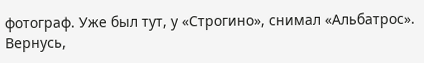фотограф. Уже был тут, у «Строгино», снимал «Альбатрос». Вернусь,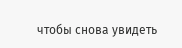чтобы снова увидеть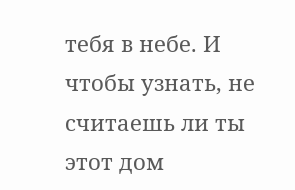тебя в небе. И чтобы узнать, не считаешь ли ты этот дом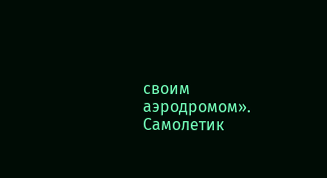своим аэродромом». Самолетик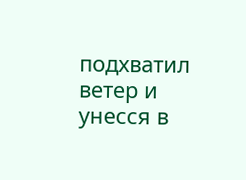подхватил ветер и унесся в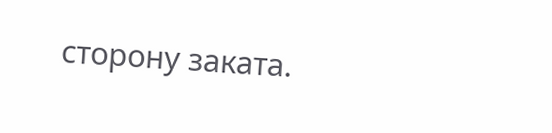сторону заката.